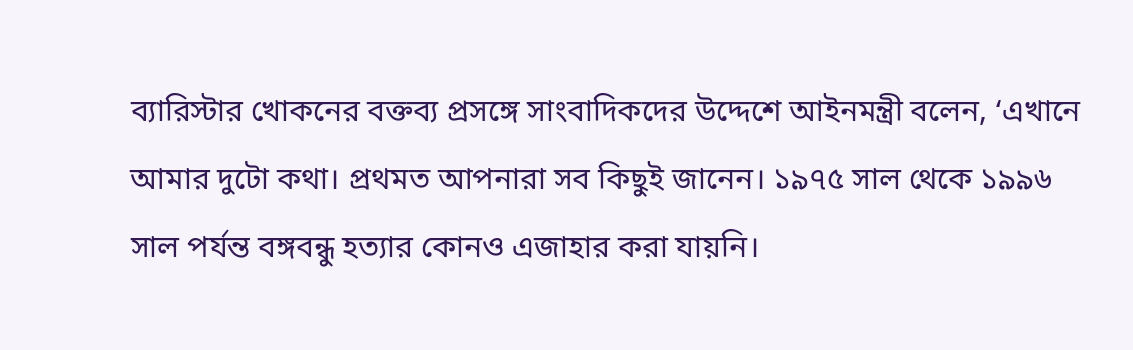ব্যারিস্টার খোকনের বক্তব্য প্রসঙ্গে সাংবাদিকদের উদ্দেশে আইনমন্ত্রী বলেন, ‘এখানে আমার দুটো কথা। প্রথমত আপনারা সব কিছুই জানেন। ১৯৭৫ সাল থেকে ১৯৯৬ সাল পর্যন্ত বঙ্গবন্ধু হত্যার কোনও এজাহার করা যায়নি।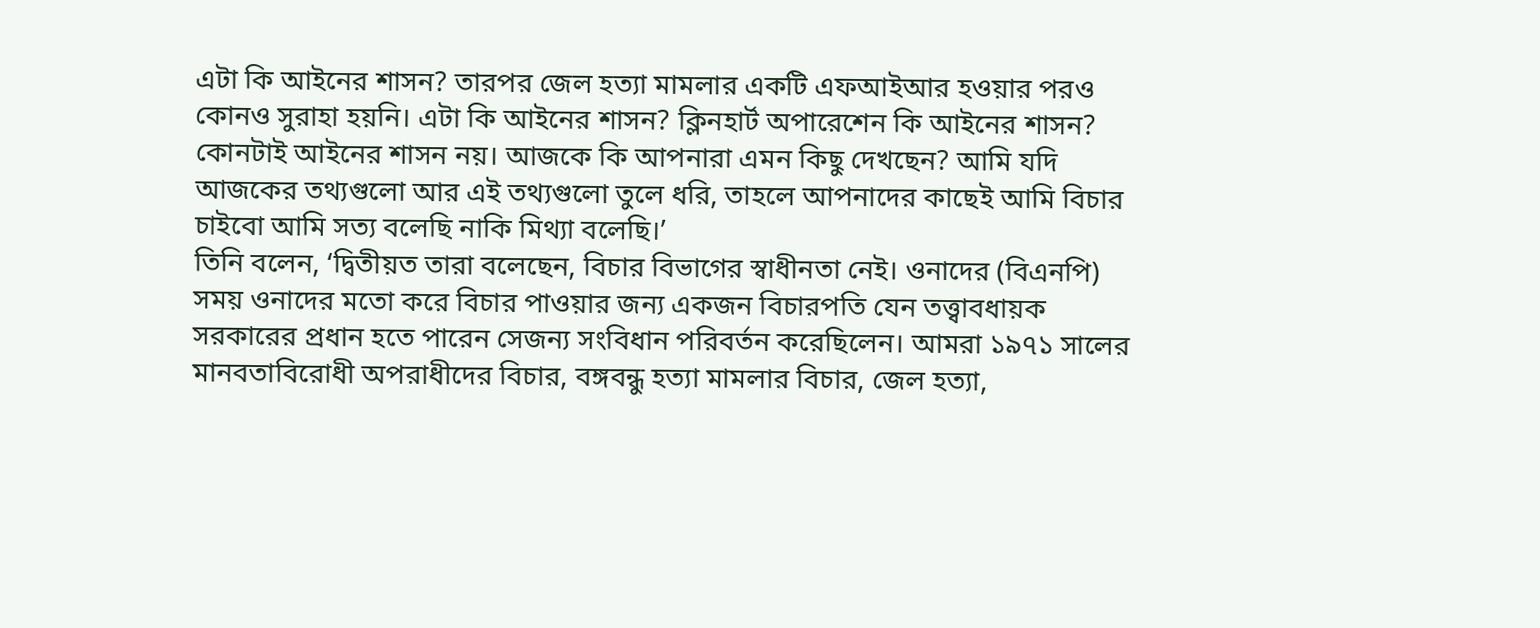এটা কি আইনের শাসন? তারপর জেল হত্যা মামলার একটি এফআইআর হওয়ার পরও কোনও সুরাহা হয়নি। এটা কি আইনের শাসন? ক্লিনহার্ট অপারেশেন কি আইনের শাসন? কোনটাই আইনের শাসন নয়। আজকে কি আপনারা এমন কিছু দেখছেন? আমি যদি আজকের তথ্যগুলো আর এই তথ্যগুলো তুলে ধরি, তাহলে আপনাদের কাছেই আমি বিচার চাইবো আমি সত্য বলেছি নাকি মিথ্যা বলেছি।’
তিনি বলেন, ‘দ্বিতীয়ত তারা বলেছেন, বিচার বিভাগের স্বাধীনতা নেই। ওনাদের (বিএনপি) সময় ওনাদের মতো করে বিচার পাওয়ার জন্য একজন বিচারপতি যেন তত্ত্বাবধায়ক সরকারের প্রধান হতে পারেন সেজন্য সংবিধান পরিবর্তন করেছিলেন। আমরা ১৯৭১ সালের মানবতাবিরোধী অপরাধীদের বিচার, বঙ্গবন্ধু হত্যা মামলার বিচার, জেল হত্যা,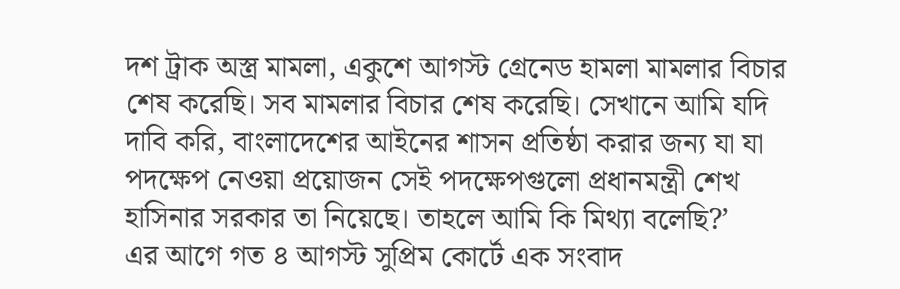দশ ট্রাক অস্ত্র মামলা, একুশে আগস্ট গ্রেনেড হামলা মামলার বিচার শেষ করেছি। সব মামলার বিচার শেষ করেছি। সেখানে আমি যদি দাবি করি, বাংলাদেশের আইনের শাসন প্রতিষ্ঠা করার জন্য যা যা পদক্ষেপ নেওয়া প্রয়োজন সেই পদক্ষেপগুলো প্রধানমন্ত্রী শেখ হাসিনার সরকার তা নিয়েছে। তাহলে আমি কি মিথ্যা বলেছি?’
এর আগে গত ৪ আগস্ট সুপ্রিম কোর্টে এক সংবাদ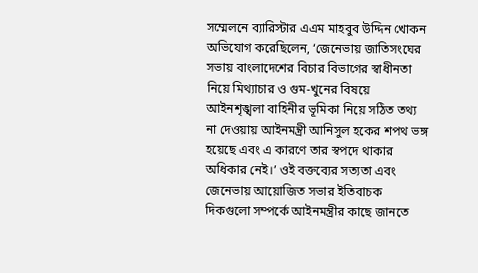সম্মেলনে ব্যারিস্টার এএম মাহবুব উদ্দিন খোকন অভিযোগ করেছিলেন, ‘জেনেভায় জাতিসংঘের সভায় বাংলাদেশের বিচার বিভাগের স্বাধীনতা নিয়ে মিথ্যাচার ও গুম-খুনের বিষয়ে আইনশৃঙ্খলা বাহিনীর ভূমিকা নিয়ে সঠিত তথ্য না দেওয়ায় আইনমন্ত্রী আনিসুল হকের শপথ ভঙ্গ হয়েছে এবং এ কারণে তার স্বপদে থাকার অধিকার নেই।’ ওই বক্তব্যের সত্যতা এবং জেনেভায় আয়োজিত সভার ইতিবাচক দিকগুলো সম্পর্কে আইনমন্ত্রীর কাছে জানতে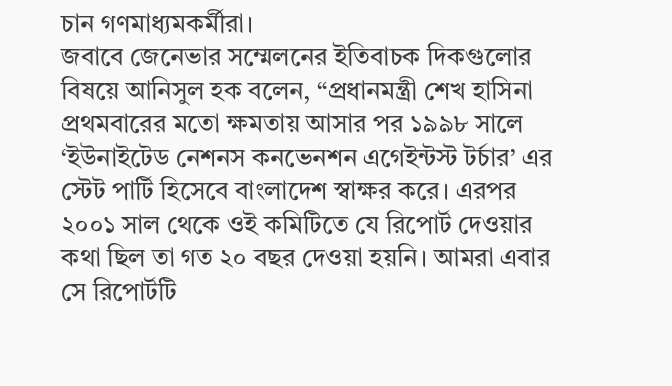চান গণমাধ্যমকর্মীরা।
জবাবে জেনেভার সম্মেলনের ইতিবাচক দিকগুলোর বিষয়ে আনিসুল হক বলেন, “প্রধানমন্ত্রী শেখ হাসিনা প্রথমবারের মতো ক্ষমতায় আসার পর ১৯৯৮ সালে ‘ইউনাইটেড নেশনস কনভেনশন এগেইন্টস্ট টর্চার’ এর স্টেট পার্টি হিসেবে বাংলাদেশ স্বাক্ষর করে। এরপর ২০০১ সাল থেকে ওই কমিটিতে যে রিপোর্ট দেওয়ার কথা ছিল তা গত ২০ বছর দেওয়া হয়নি। আমরা এবার সে রিপোর্টটি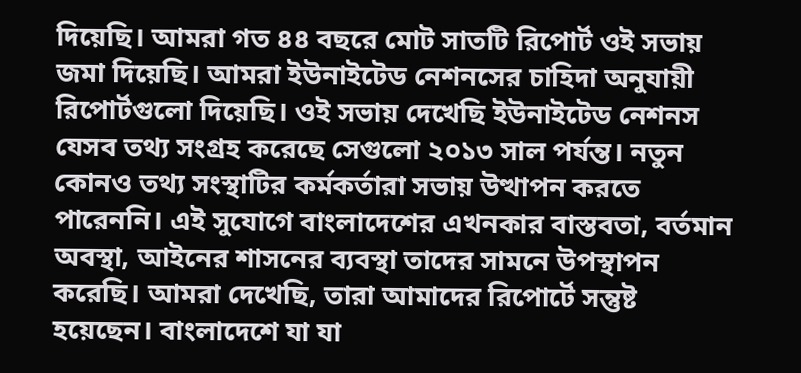দিয়েছি। আমরা গত ৪৪ বছরে মোট সাতটি রিপোর্ট ওই সভায় জমা দিয়েছি। আমরা ইউনাইটেড নেশনসের চাহিদা অনুযায়ী রিপোর্টগুলো দিয়েছি। ওই সভায় দেখেছি ইউনাইটেড নেশনস যেসব তথ্য সংগ্রহ করেছে সেগুলো ২০১৩ সাল পর্যন্ত। নতুন কোনও তথ্য সংস্থাটির কর্মকর্তারা সভায় উত্থাপন করতে পারেননি। এই সুযোগে বাংলাদেশের এখনকার বাস্তবতা, বর্তমান অবস্থা, আইনের শাসনের ব্যবস্থা তাদের সামনে উপস্থাপন করেছি। আমরা দেখেছি, তারা আমাদের রিপোর্টে সন্তুষ্ট হয়েছেন। বাংলাদেশে যা যা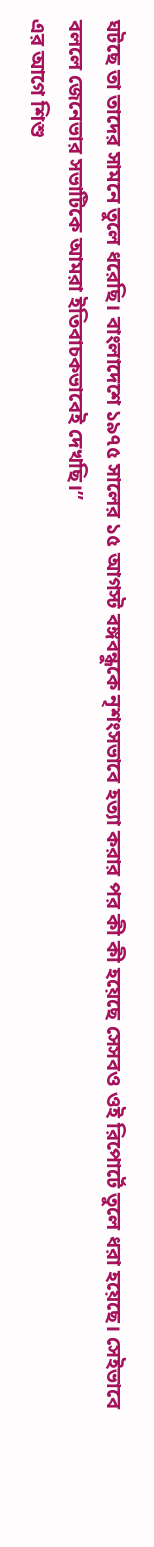ঘটছে তা তাদের সামনে তুলে ধরেছি। বাংলাদেশে ১৯৭৫ সালের ১৫ আগস্ট বঙ্গবন্ধুকে নৃশংসভাবে হত্যা করার পর কী কী হয়েছে সেসবও ওই রিপোর্টে তুলে ধরা হয়েছে। সেইভাবে বললে জেনেভার সভাটিকে আমরা ইতিবাচকভাবেই দেখছি।”
এর আগে শিশু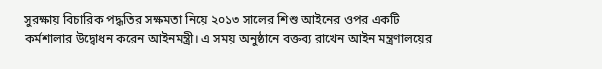সুরক্ষায় বিচারিক পদ্ধতির সক্ষমতা নিয়ে ২০১৩ সালের শিশু আইনের ওপর একটি কর্মশালার উদ্বোধন করেন আইনমন্ত্রী। এ সময় অনুষ্ঠানে বক্তব্য রাখেন আইন মন্ত্রণালয়ের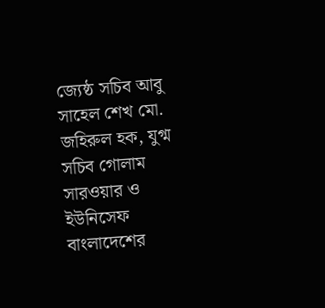জ্যেষ্ঠ সচিব আবু সাহেল শেখ মো. জহিরুল হক, যুগ্ম সচিব গোলাম সারওয়ার ও ইউনিসেফ বাংলাদেশের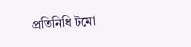প্রতিনিধি টমো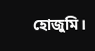হোজুমি।